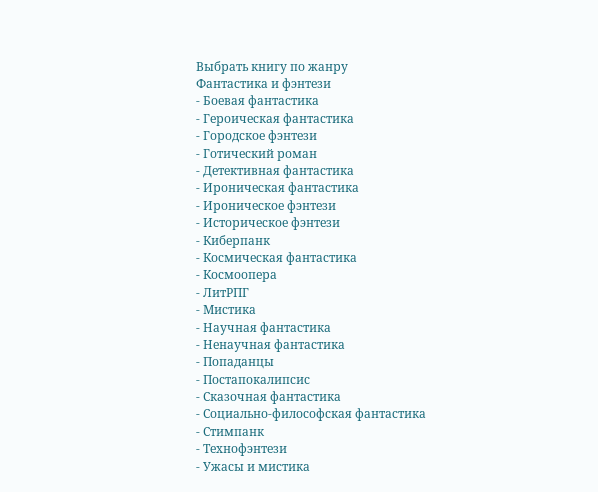Выбрать книгу по жанру
Фантастика и фэнтези
- Боевая фантастика
- Героическая фантастика
- Городское фэнтези
- Готический роман
- Детективная фантастика
- Ироническая фантастика
- Ироническое фэнтези
- Историческое фэнтези
- Киберпанк
- Космическая фантастика
- Космоопера
- ЛитРПГ
- Мистика
- Научная фантастика
- Ненаучная фантастика
- Попаданцы
- Постапокалипсис
- Сказочная фантастика
- Социально-философская фантастика
- Стимпанк
- Технофэнтези
- Ужасы и мистика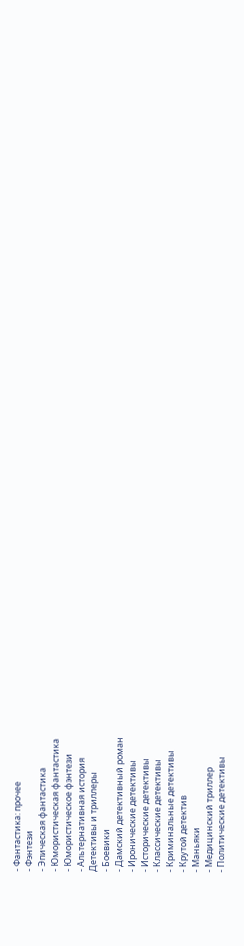- Фантастика: прочее
- Фэнтези
- Эпическая фантастика
- Юмористическая фантастика
- Юмористическое фэнтези
- Альтернативная история
Детективы и триллеры
- Боевики
- Дамский детективный роман
- Иронические детективы
- Исторические детективы
- Классические детективы
- Криминальные детективы
- Крутой детектив
- Маньяки
- Медицинский триллер
- Политические детективы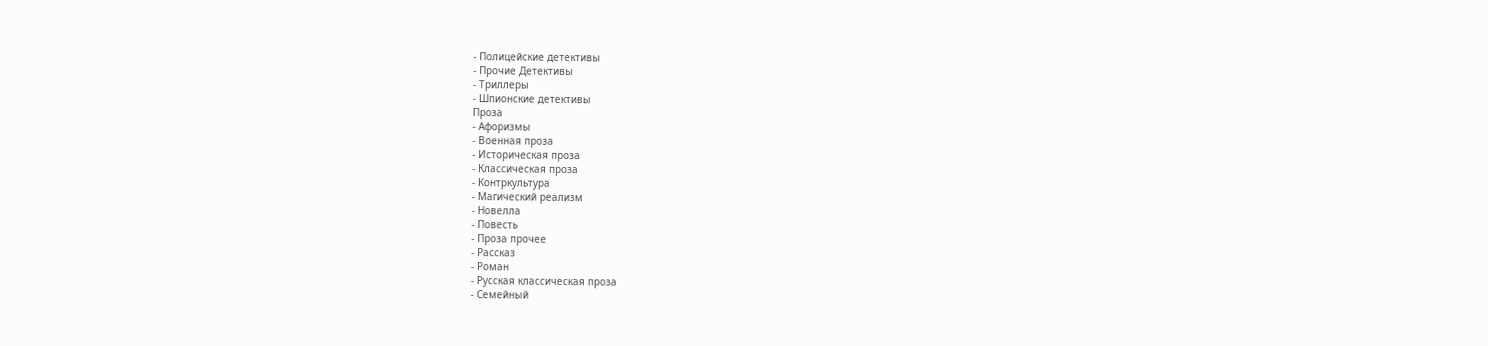- Полицейские детективы
- Прочие Детективы
- Триллеры
- Шпионские детективы
Проза
- Афоризмы
- Военная проза
- Историческая проза
- Классическая проза
- Контркультура
- Магический реализм
- Новелла
- Повесть
- Проза прочее
- Рассказ
- Роман
- Русская классическая проза
- Семейный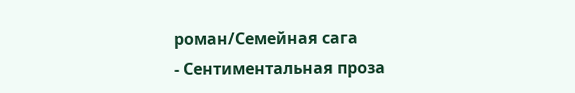роман/Семейная сага
- Сентиментальная проза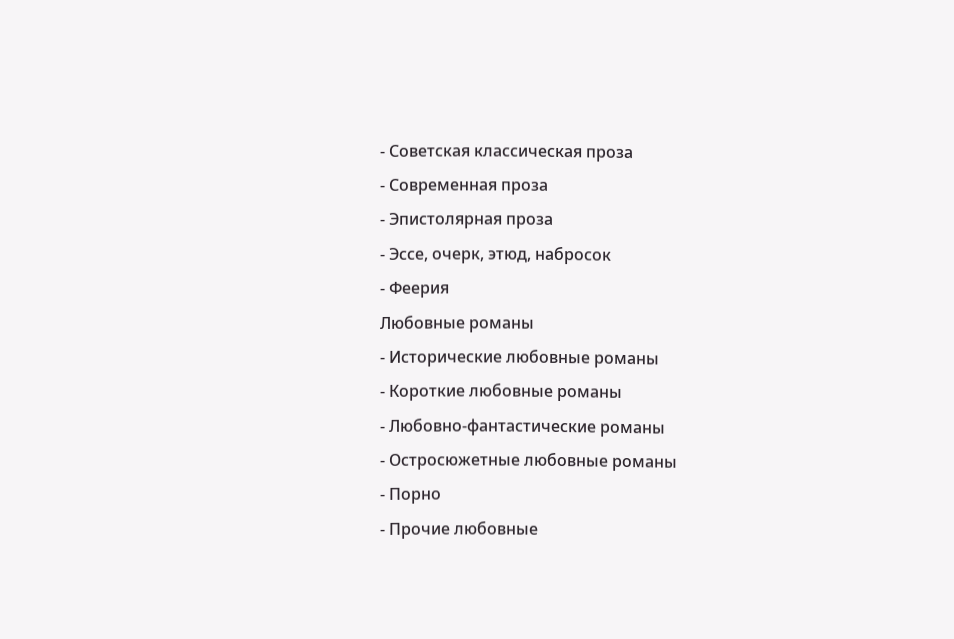- Советская классическая проза
- Современная проза
- Эпистолярная проза
- Эссе, очерк, этюд, набросок
- Феерия
Любовные романы
- Исторические любовные романы
- Короткие любовные романы
- Любовно-фантастические романы
- Остросюжетные любовные романы
- Порно
- Прочие любовные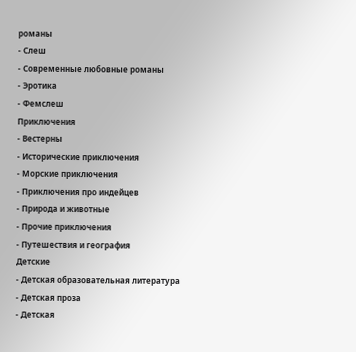романы
- Слеш
- Современные любовные романы
- Эротика
- Фемслеш
Приключения
- Вестерны
- Исторические приключения
- Морские приключения
- Приключения про индейцев
- Природа и животные
- Прочие приключения
- Путешествия и география
Детские
- Детская образовательная литература
- Детская проза
- Детская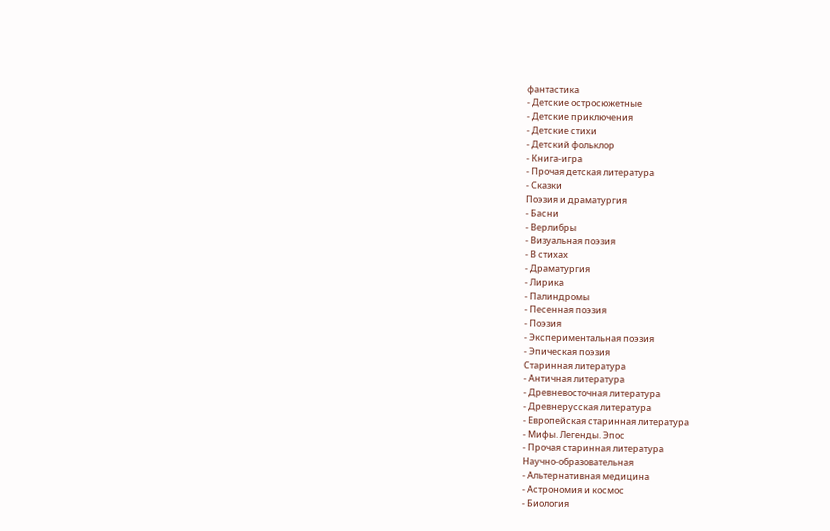фантастика
- Детские остросюжетные
- Детские приключения
- Детские стихи
- Детский фольклор
- Книга-игра
- Прочая детская литература
- Сказки
Поэзия и драматургия
- Басни
- Верлибры
- Визуальная поэзия
- В стихах
- Драматургия
- Лирика
- Палиндромы
- Песенная поэзия
- Поэзия
- Экспериментальная поэзия
- Эпическая поэзия
Старинная литература
- Античная литература
- Древневосточная литература
- Древнерусская литература
- Европейская старинная литература
- Мифы. Легенды. Эпос
- Прочая старинная литература
Научно-образовательная
- Альтернативная медицина
- Астрономия и космос
- Биология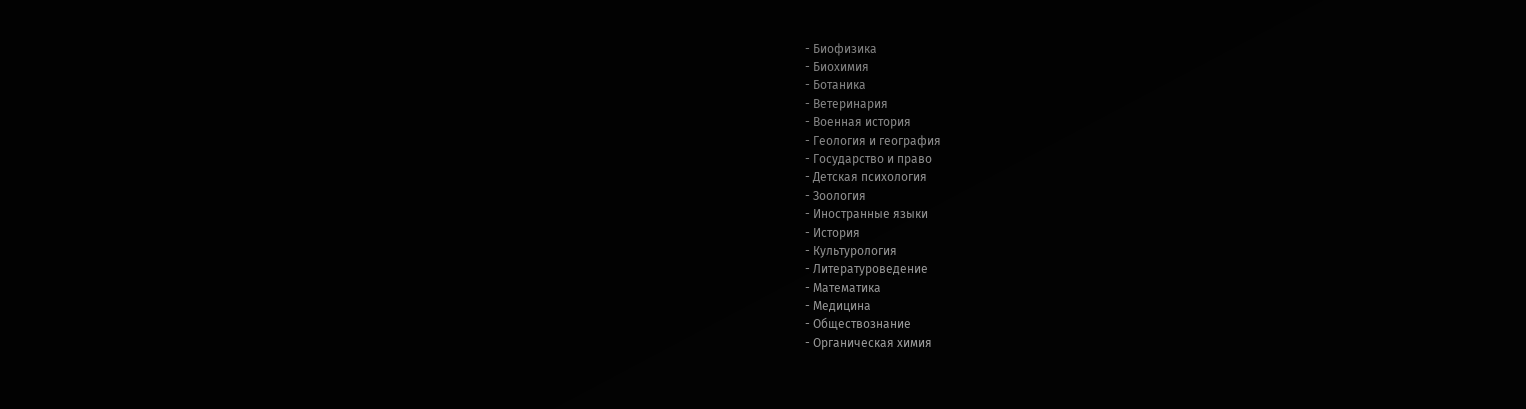- Биофизика
- Биохимия
- Ботаника
- Ветеринария
- Военная история
- Геология и география
- Государство и право
- Детская психология
- Зоология
- Иностранные языки
- История
- Культурология
- Литературоведение
- Математика
- Медицина
- Обществознание
- Органическая химия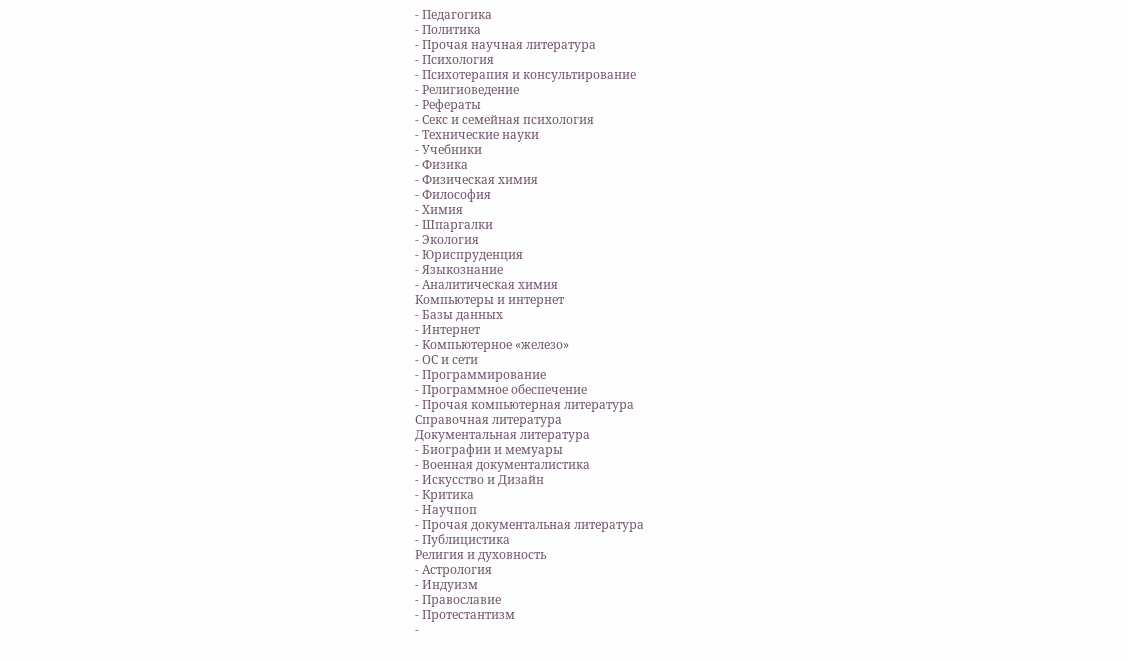- Педагогика
- Политика
- Прочая научная литература
- Психология
- Психотерапия и консультирование
- Религиоведение
- Рефераты
- Секс и семейная психология
- Технические науки
- Учебники
- Физика
- Физическая химия
- Философия
- Химия
- Шпаргалки
- Экология
- Юриспруденция
- Языкознание
- Аналитическая химия
Компьютеры и интернет
- Базы данных
- Интернет
- Компьютерное «железо»
- ОС и сети
- Программирование
- Программное обеспечение
- Прочая компьютерная литература
Справочная литература
Документальная литература
- Биографии и мемуары
- Военная документалистика
- Искусство и Дизайн
- Критика
- Научпоп
- Прочая документальная литература
- Публицистика
Религия и духовность
- Астрология
- Индуизм
- Православие
- Протестантизм
-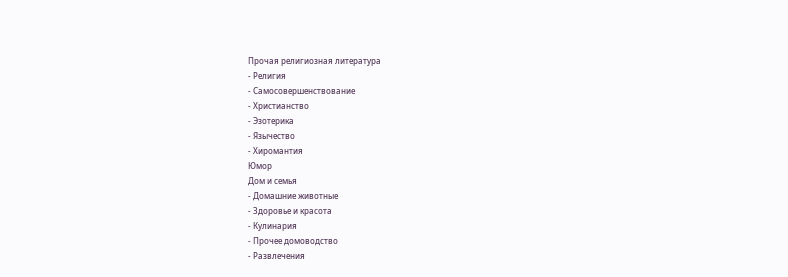Прочая религиозная литература
- Религия
- Самосовершенствование
- Христианство
- Эзотерика
- Язычество
- Хиромантия
Юмор
Дом и семья
- Домашние животные
- Здоровье и красота
- Кулинария
- Прочее домоводство
- Развлечения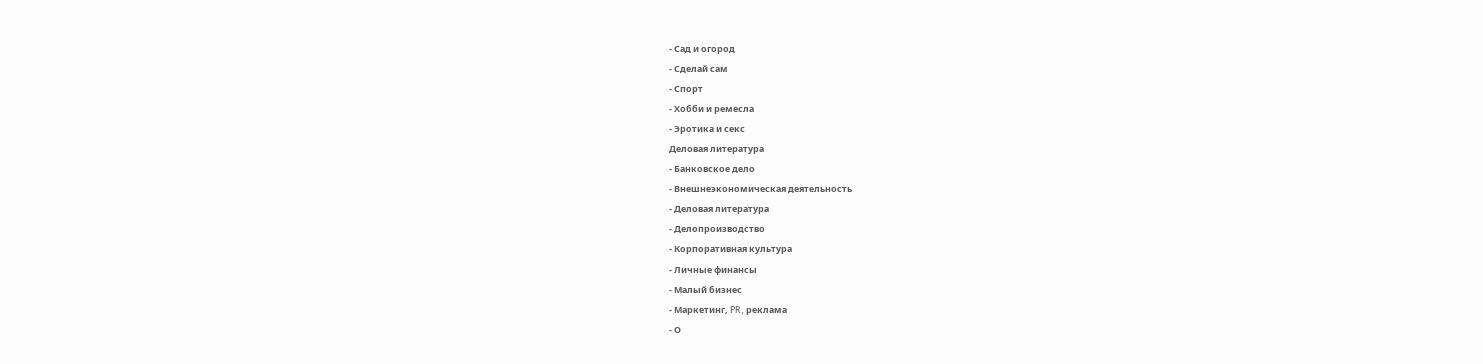- Сад и огород
- Сделай сам
- Спорт
- Хобби и ремесла
- Эротика и секс
Деловая литература
- Банковское дело
- Внешнеэкономическая деятельность
- Деловая литература
- Делопроизводство
- Корпоративная культура
- Личные финансы
- Малый бизнес
- Маркетинг, PR, реклама
- О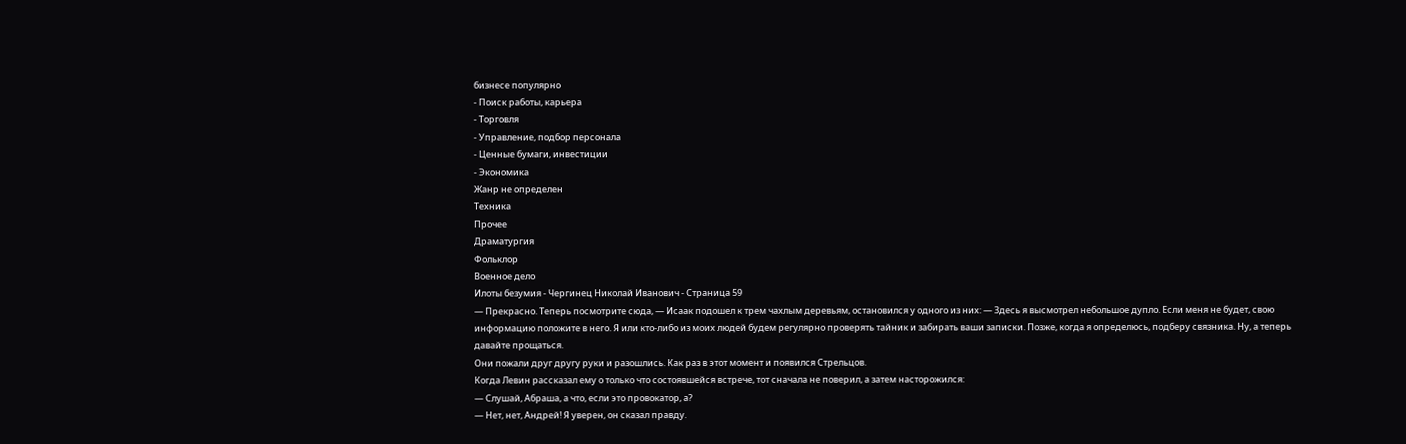бизнесе популярно
- Поиск работы, карьера
- Торговля
- Управление, подбор персонала
- Ценные бумаги, инвестиции
- Экономика
Жанр не определен
Техника
Прочее
Драматургия
Фольклор
Военное дело
Илоты безумия - Чергинец Николай Иванович - Страница 59
— Прекрасно. Теперь посмотрите сюда, — Исаак подошел к трем чахлым деревьям, остановился у одного из них: — Здесь я высмотрел небольшое дупло. Если меня не будет, свою информацию положите в него. Я или кто-либо из моих людей будем регулярно проверять тайник и забирать ваши записки. Позже, когда я определюсь, подберу связника. Ну, а теперь давайте прощаться.
Они пожали друг другу руки и разошлись. Как раз в этот момент и появился Стрельцов.
Когда Левин рассказал ему о только что состоявшейся встрече, тот сначала не поверил, а затем насторожился:
— Слушай, Абраша, а что, если это провокатор, а?
— Нет, нет, Андрей! Я уверен, он сказал правду.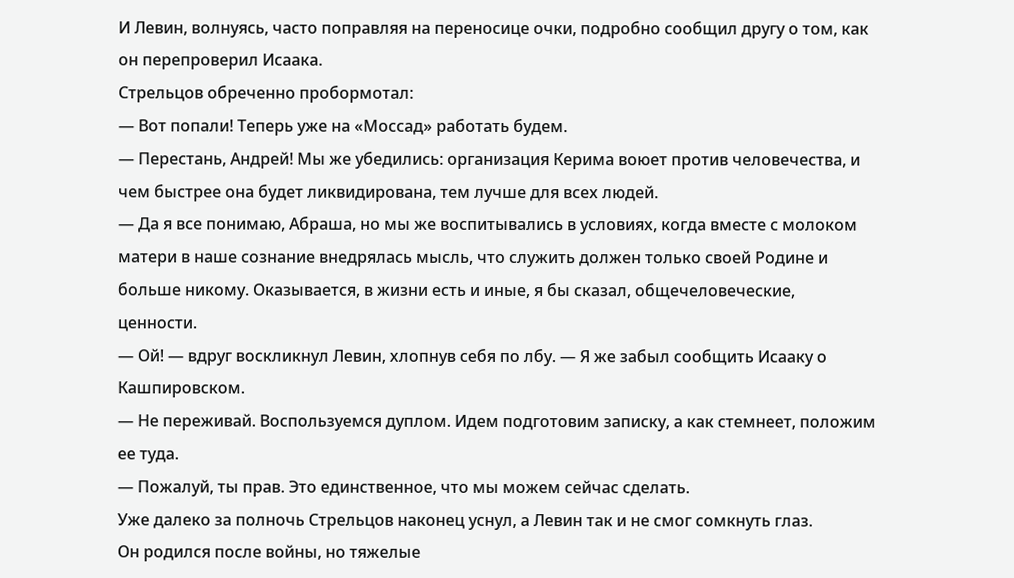И Левин, волнуясь, часто поправляя на переносице очки, подробно сообщил другу о том, как он перепроверил Исаака.
Стрельцов обреченно пробормотал:
— Вот попали! Теперь уже на «Моссад» работать будем.
— Перестань, Андрей! Мы же убедились: организация Керима воюет против человечества, и чем быстрее она будет ликвидирована, тем лучше для всех людей.
— Да я все понимаю, Абраша, но мы же воспитывались в условиях, когда вместе с молоком матери в наше сознание внедрялась мысль, что служить должен только своей Родине и больше никому. Оказывается, в жизни есть и иные, я бы сказал, общечеловеческие, ценности.
— Ой! — вдруг воскликнул Левин, хлопнув себя по лбу. — Я же забыл сообщить Исааку о Кашпировском.
— Не переживай. Воспользуемся дуплом. Идем подготовим записку, а как стемнеет, положим ее туда.
— Пожалуй, ты прав. Это единственное, что мы можем сейчас сделать.
Уже далеко за полночь Стрельцов наконец уснул, а Левин так и не смог сомкнуть глаз.
Он родился после войны, но тяжелые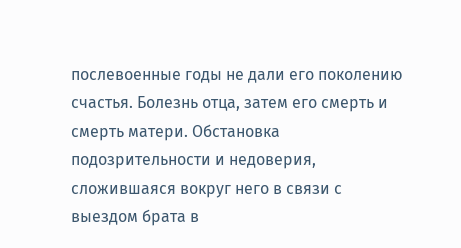послевоенные годы не дали его поколению счастья. Болезнь отца, затем его смерть и смерть матери. Обстановка подозрительности и недоверия, сложившаяся вокруг него в связи с выездом брата в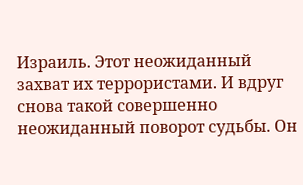Израиль. Этот неожиданный захват их террористами. И вдруг снова такой совершенно неожиданный поворот судьбы. Он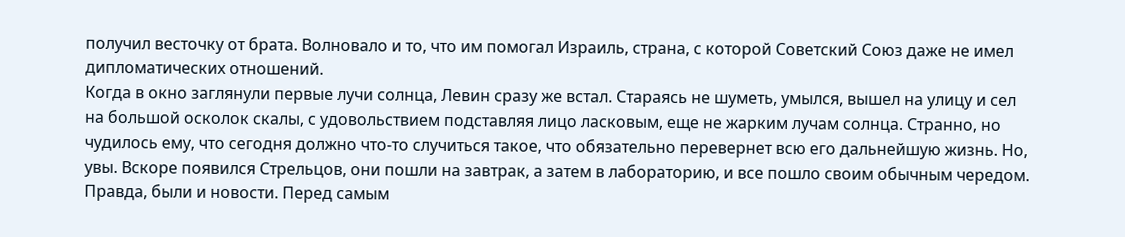получил весточку от брата. Волновало и то, что им помогал Израиль, страна, с которой Советский Союз даже не имел дипломатических отношений.
Когда в окно заглянули первые лучи солнца, Левин сразу же встал. Стараясь не шуметь, умылся, вышел на улицу и сел на большой осколок скалы, с удовольствием подставляя лицо ласковым, еще не жарким лучам солнца. Странно, но чудилось ему, что сегодня должно что-то случиться такое, что обязательно перевернет всю его дальнейшую жизнь. Но, увы. Вскоре появился Стрельцов, они пошли на завтрак, а затем в лабораторию, и все пошло своим обычным чередом. Правда, были и новости. Перед самым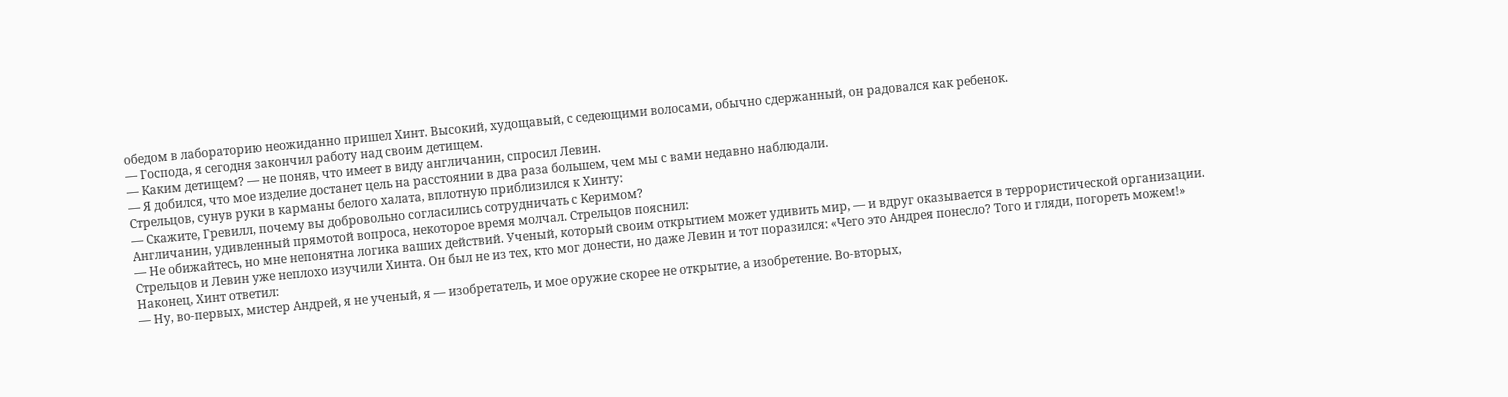обедом в лабораторию неожиданно пришел Хинт. Высокий, худощавый, с седеющими волосами, обычно сдержанный, он радовался как ребенок.
— Господа, я сегодня закончил работу над своим детищем.
— Каким детищем? — не поняв, что имеет в виду англичанин, спросил Левин.
— Я добился, что мое изделие достанет цель на расстоянии в два раза большем, чем мы с вами недавно наблюдали.
Стрельцов, сунув руки в карманы белого халата, вплотную приблизился к Хинту:
— Скажите, Гревилл, почему вы добровольно согласились сотрудничать с Керимом?
Англичанин, удивленный прямотой вопроса, некоторое время молчал. Стрельцов пояснил:
— Не обижайтесь, но мне непонятна логика ваших действий. Ученый, который своим открытием может удивить мир, — и вдруг оказывается в террористической организации.
Стрельцов и Левин уже неплохо изучили Хинта. Он был не из тех, кто мог донести, но даже Левин и тот поразился: «Чего это Андрея понесло? Того и гляди, погореть можем!»
Наконец, Хинт ответил:
— Ну, во-первых, мистер Андрей, я не ученый, я — изобретатель, и мое оружие скорее не открытие, а изобретение. Во-вторых,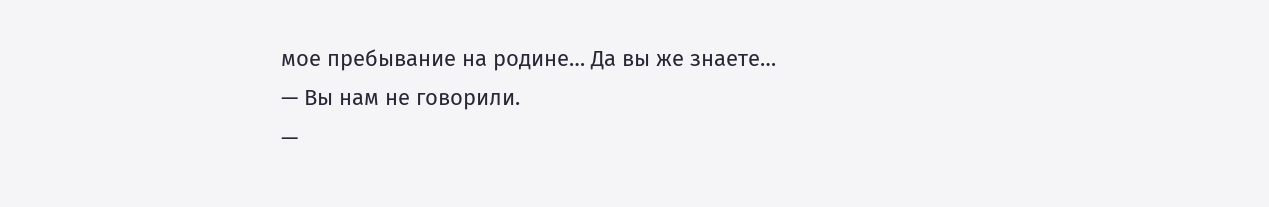мое пребывание на родине… Да вы же знаете…
— Вы нам не говорили.
—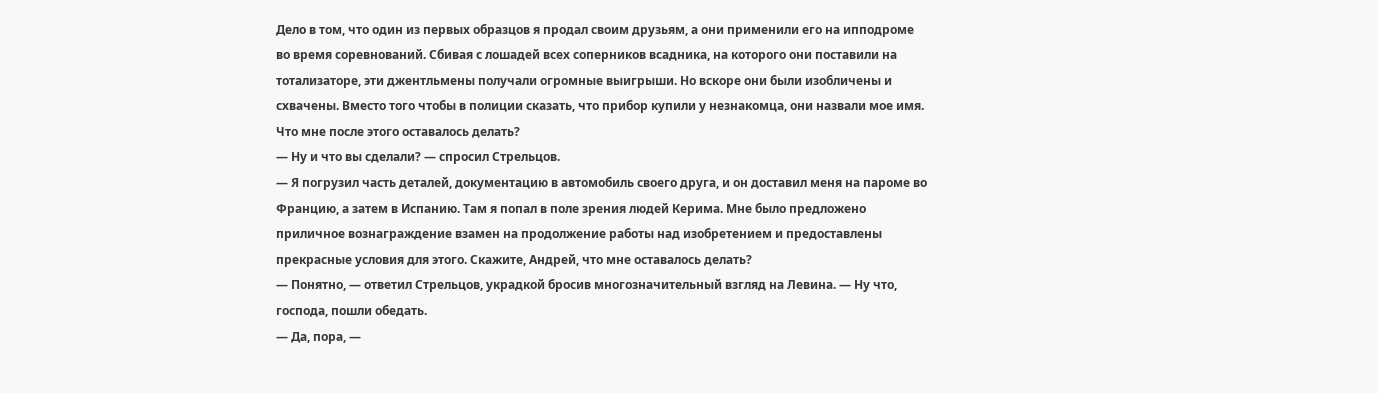Дело в том, что один из первых образцов я продал своим друзьям, а они применили его на ипподроме во время соревнований. Сбивая с лошадей всех соперников всадника, на которого они поставили на тотализаторе, эти джентльмены получали огромные выигрыши. Но вскоре они были изобличены и схвачены. Вместо того чтобы в полиции сказать, что прибор купили у незнакомца, они назвали мое имя. Что мне после этого оставалось делать?
— Ну и что вы сделали? — спросил Стрельцов.
— Я погрузил часть деталей, документацию в автомобиль своего друга, и он доставил меня на пароме во Францию, а затем в Испанию. Там я попал в поле зрения людей Керима. Мне было предложено приличное вознаграждение взамен на продолжение работы над изобретением и предоставлены прекрасные условия для этого. Скажите, Андрей, что мне оставалось делать?
— Понятно, — ответил Стрельцов, украдкой бросив многозначительный взгляд на Левина. — Ну что, господа, пошли обедать.
— Да, пора, —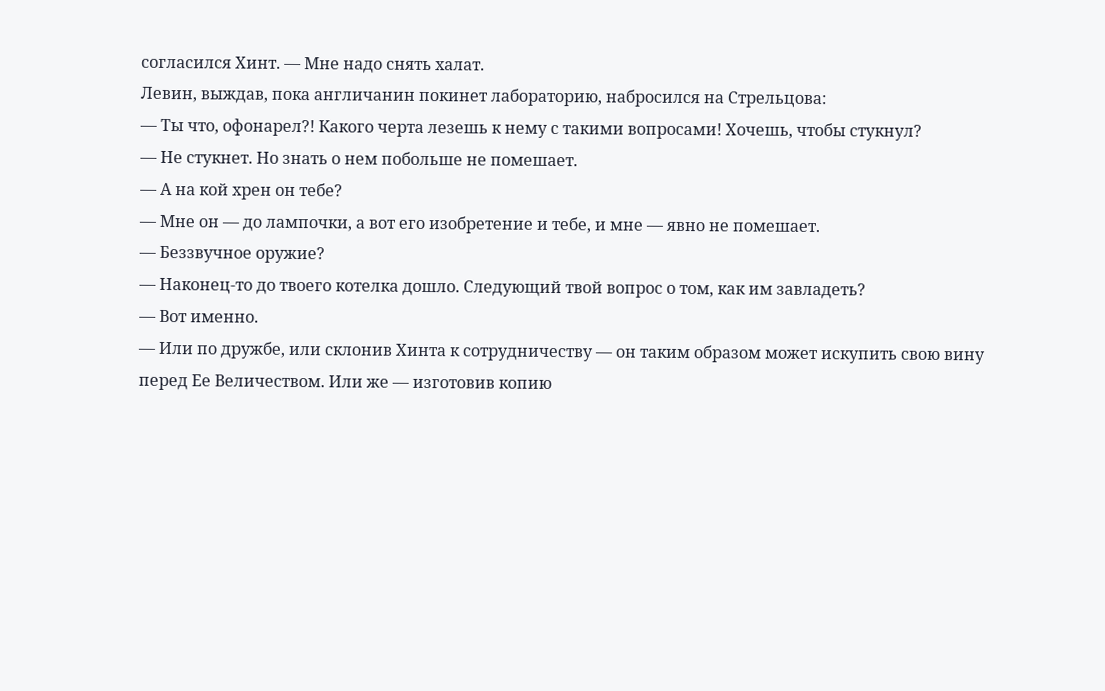согласился Хинт. — Мне надо снять халат.
Левин, выждав, пока англичанин покинет лабораторию, набросился на Стрельцова:
— Ты что, офонарел?! Какого черта лезешь к нему с такими вопросами! Хочешь, чтобы стукнул?
— Не стукнет. Но знать о нем побольше не помешает.
— А на кой хрен он тебе?
— Мне он — до лампочки, а вот его изобретение и тебе, и мне — явно не помешает.
— Беззвучное оружие?
— Наконец-то до твоего котелка дошло. Следующий твой вопрос о том, как им завладеть?
— Вот именно.
— Или по дружбе, или склонив Хинта к сотрудничеству — он таким образом может искупить свою вину перед Ее Величеством. Или же — изготовив копию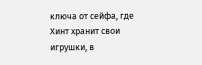ключа от сейфа, где Хинт хранит свои игрушки, в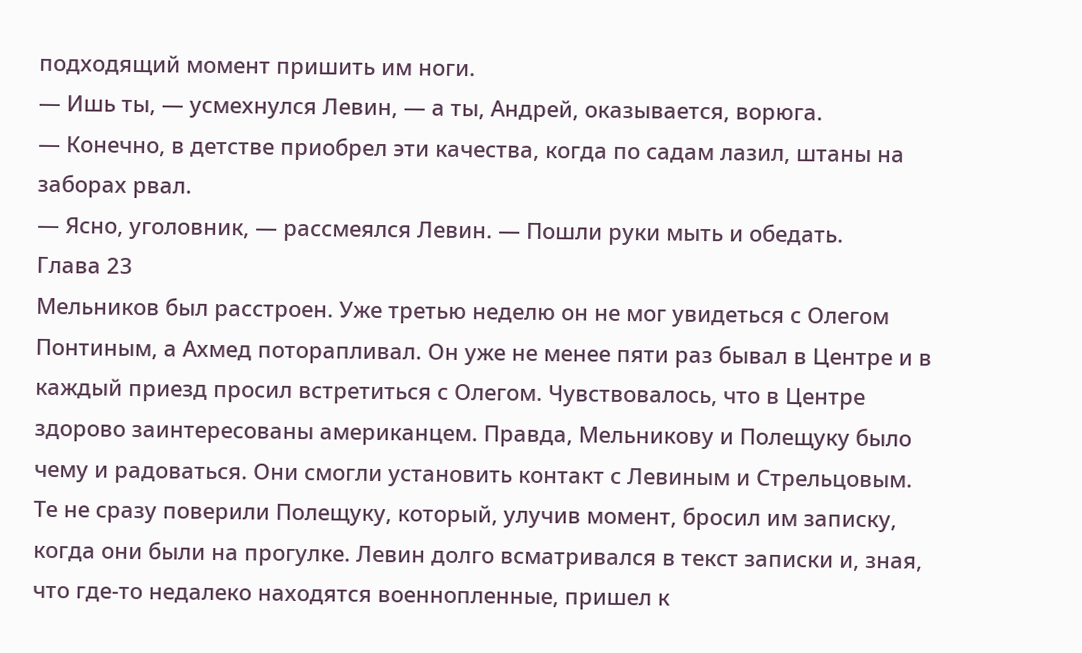подходящий момент пришить им ноги.
— Ишь ты, — усмехнулся Левин, — а ты, Андрей, оказывается, ворюга.
— Конечно, в детстве приобрел эти качества, когда по садам лазил, штаны на заборах рвал.
— Ясно, уголовник, — рассмеялся Левин. — Пошли руки мыть и обедать.
Глава 23
Мельников был расстроен. Уже третью неделю он не мог увидеться с Олегом Понтиным, а Ахмед поторапливал. Он уже не менее пяти раз бывал в Центре и в каждый приезд просил встретиться с Олегом. Чувствовалось, что в Центре здорово заинтересованы американцем. Правда, Мельникову и Полещуку было чему и радоваться. Они смогли установить контакт с Левиным и Стрельцовым. Те не сразу поверили Полещуку, который, улучив момент, бросил им записку, когда они были на прогулке. Левин долго всматривался в текст записки и, зная, что где-то недалеко находятся военнопленные, пришел к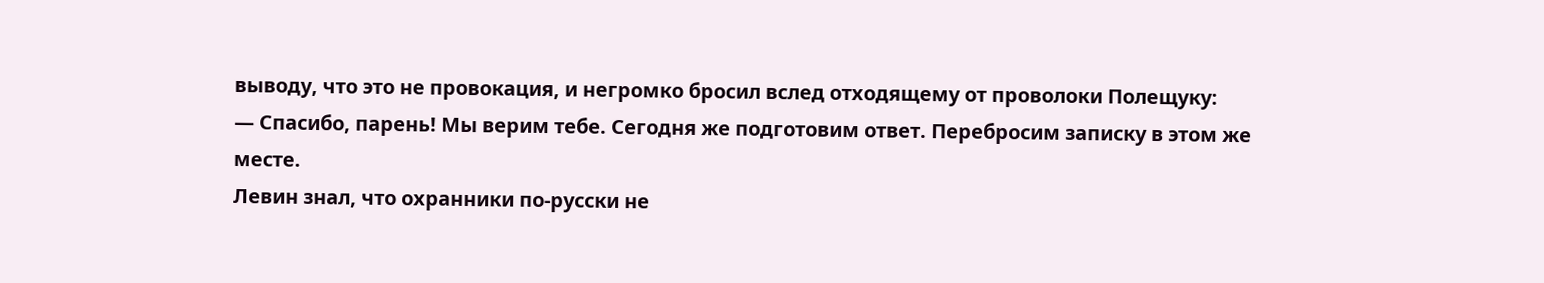выводу, что это не провокация, и негромко бросил вслед отходящему от проволоки Полещуку:
— Спасибо, парень! Мы верим тебе. Сегодня же подготовим ответ. Перебросим записку в этом же месте.
Левин знал, что охранники по-русски не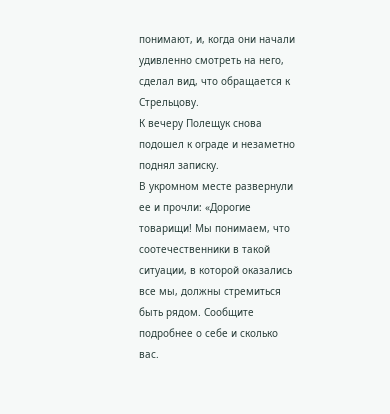понимают, и, когда они начали удивленно смотреть на него, сделал вид, что обращается к Стрельцову.
К вечеру Полещук снова подошел к ограде и незаметно поднял записку.
В укромном месте развернули ее и прочли: «Дорогие товарищи! Мы понимаем, что соотечественники в такой ситуации, в которой оказались все мы, должны стремиться быть рядом. Сообщите подробнее о себе и сколько вас.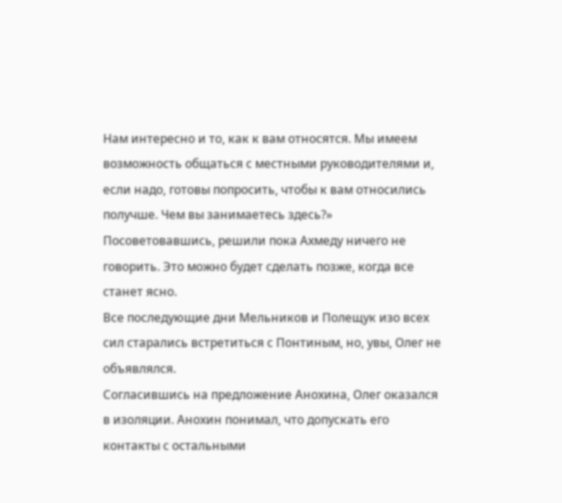Нам интересно и то, как к вам относятся. Мы имеем возможность общаться с местными руководителями и, если надо, готовы попросить, чтобы к вам относились получше. Чем вы занимаетесь здесь?»
Посоветовавшись, решили пока Ахмеду ничего не говорить. Это можно будет сделать позже, когда все станет ясно.
Все последующие дни Мельников и Полещук изо всех сил старались встретиться с Понтиным, но, увы, Олег не объявлялся.
Согласившись на предложение Анохина, Олег оказался в изоляции. Анохин понимал, что допускать его контакты с остальными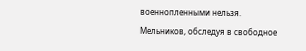военнопленными нельзя.
Мельников, обследуя в свободное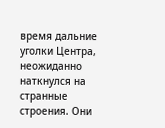время дальние уголки Центра, неожиданно наткнулся на странные строения. Они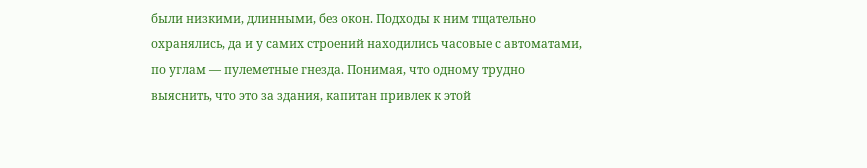были низкими, длинными, без окон. Подходы к ним тщательно охранялись, да и у самих строений находились часовые с автоматами, по углам — пулеметные гнезда. Понимая, что одному трудно выяснить, что это за здания, капитан привлек к этой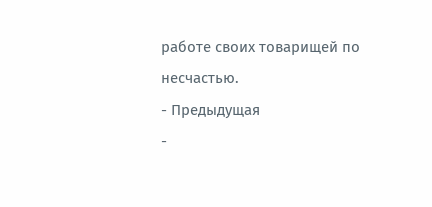работе своих товарищей по несчастью.
- Предыдущая
-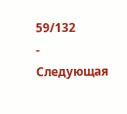59/132
- Следующая